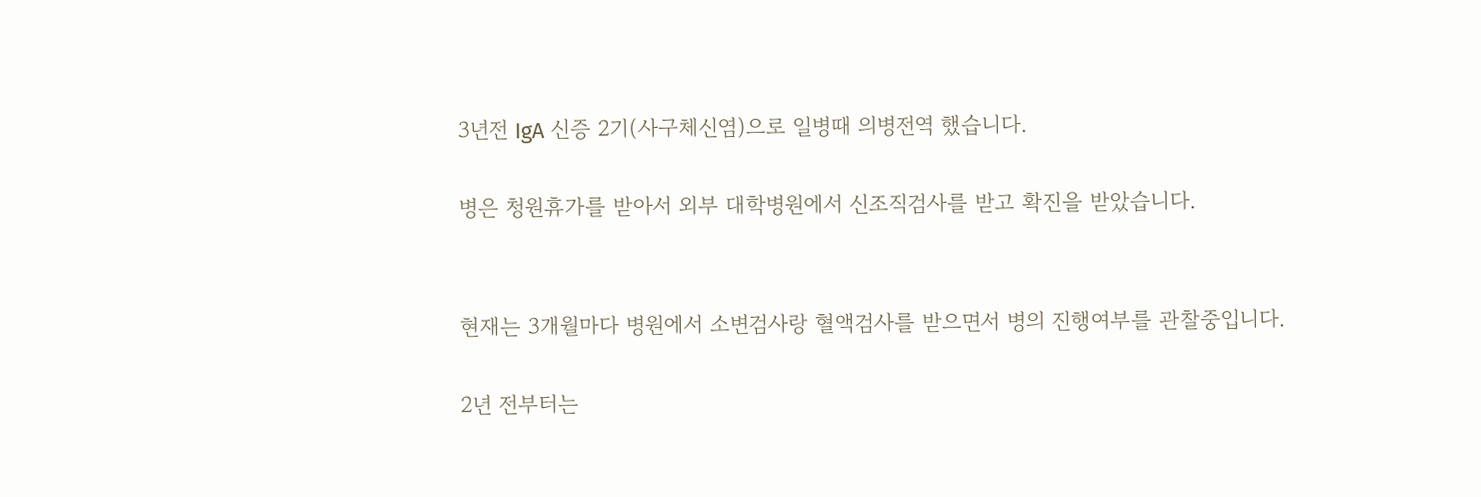3년전 IgA 신증 2기(사구체신염)으로 일병때 의병전역 했습니다.

병은 청원휴가를 받아서 외부 대학병원에서 신조직검사를 받고 확진을 받았습니다.


현재는 3개월마다 병원에서 소변검사랑 혈액검사를 받으면서 병의 진행여부를 관찰중입니다.

2년 전부터는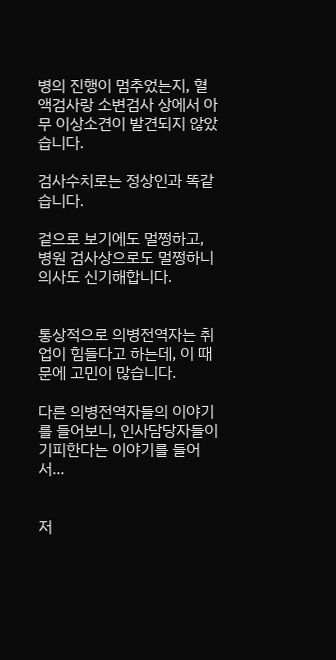병의 진행이 멈추었는지, 혈액검사랑 소변검사 상에서 아무 이상소견이 발견되지 않았습니다.

검사수치로는 정상인과 똑같습니다.

겉으로 보기에도 멀쩡하고, 병원 검사상으로도 멀쩡하니  의사도 신기해합니다.


통상적으로 의병전역자는 취업이 힘들다고 하는데, 이 때문에 고민이 많습니다.

다른 의병전역자들의 이야기를 들어보니, 인사담당자들이 기피한다는 이야기를 들어서...


저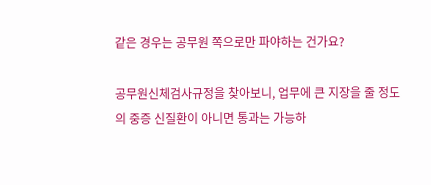같은 경우는 공무원 쪽으로만 파야하는 건가요?

공무원신체검사규정을 찾아보니, 업무에 큰 지장을 줄 정도의 중증 신질환이 아니면 통과는 가능하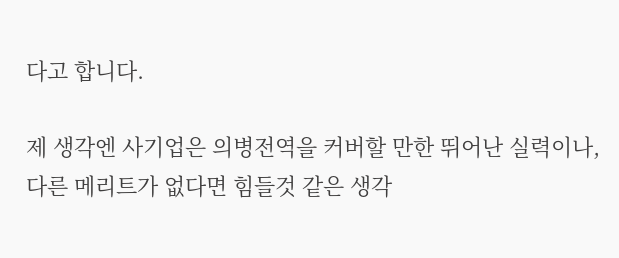다고 합니다.

제 생각엔 사기업은 의병전역을 커버할 만한 뛰어난 실력이나, 다른 메리트가 없다면 힘들것 같은 생각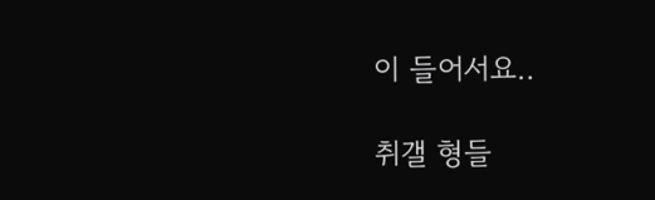이 들어서요..

취갤 형들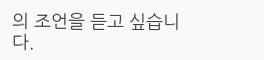의 조언을 듣고 싶습니다.